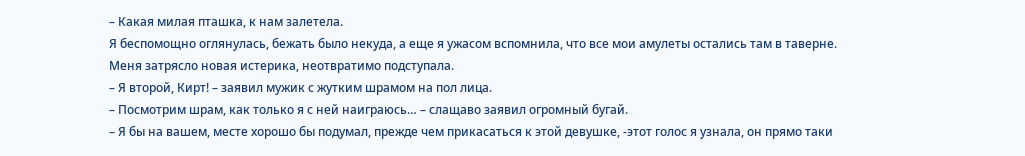– Какая милая пташка, к нам залетела.
Я беспомощно оглянулась, бежать было некуда, а еще я ужасом вспомнила, что все мои амулеты остались там в таверне. Меня затрясло новая истерика, неотвратимо подступала.
– Я второй, Кирт! – заявил мужик с жутким шрамом на пол лица.
– Посмотрим шрам, как только я с ней наиграюсь… – слащаво заявил огромный бугай.
– Я бы на вашем, месте хорошо бы подумал, прежде чем прикасаться к этой девушке, -этот голос я узнала, он прямо таки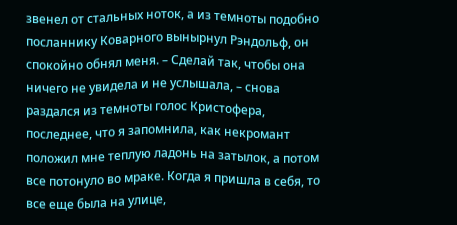звенел от стальных ноток, а из темноты подобно посланнику Коварного вынырнул Рэндольф, он спокойно обнял меня. – Сделай так, чтобы она ничего не увидела и не услышала, – снова раздался из темноты голос Кристофера, последнее, что я запомнила, как некромант положил мне теплую ладонь на затылок, а потом все потонуло во мраке. Когда я пришла в себя, то все еще была на улице,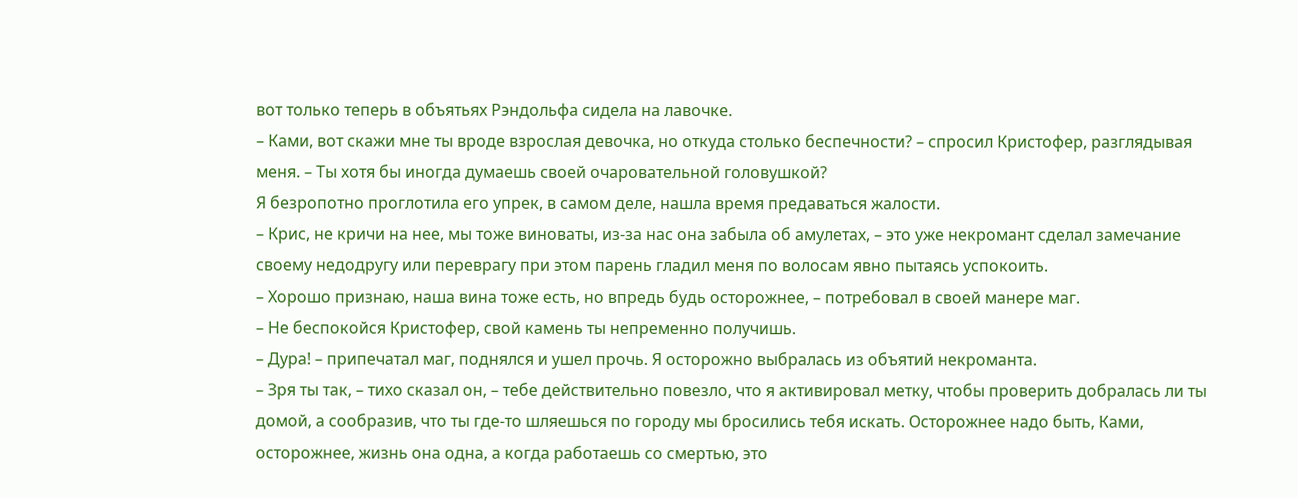вот только теперь в объятьях Рэндольфа сидела на лавочке.
– Ками, вот скажи мне ты вроде взрослая девочка, но откуда столько беспечности? – спросил Кристофер, разглядывая меня. – Ты хотя бы иногда думаешь своей очаровательной головушкой?
Я безропотно проглотила его упрек, в самом деле, нашла время предаваться жалости.
– Крис, не кричи на нее, мы тоже виноваты, из-за нас она забыла об амулетах, – это уже некромант сделал замечание своему недодругу или переврагу при этом парень гладил меня по волосам явно пытаясь успокоить.
– Хорошо признаю, наша вина тоже есть, но впредь будь осторожнее, – потребовал в своей манере маг.
– Не беспокойся Кристофер, свой камень ты непременно получишь.
– Дура! – припечатал маг, поднялся и ушел прочь. Я осторожно выбралась из объятий некроманта.
– Зря ты так, – тихо сказал он, – тебе действительно повезло, что я активировал метку, чтобы проверить добралась ли ты домой, а сообразив, что ты где-то шляешься по городу мы бросились тебя искать. Осторожнее надо быть, Ками, осторожнее, жизнь она одна, а когда работаешь со смертью, это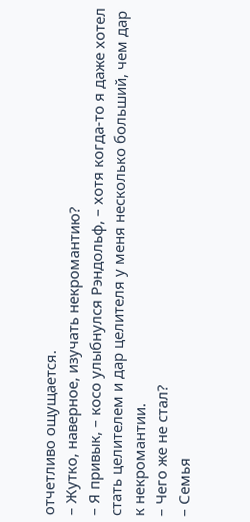отчетливо ощущается.
– Жутко, наверное, изучать некромантию?
– Я привык, – косо улыбнулся Рэндольф, – хотя когда-то я даже хотел стать целителем и дар целителя у меня несколько больший, чем дар к некромантии.
– Чего же не стал?
– Семья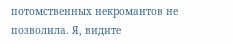потомственных некромантов не позволила. Я, видите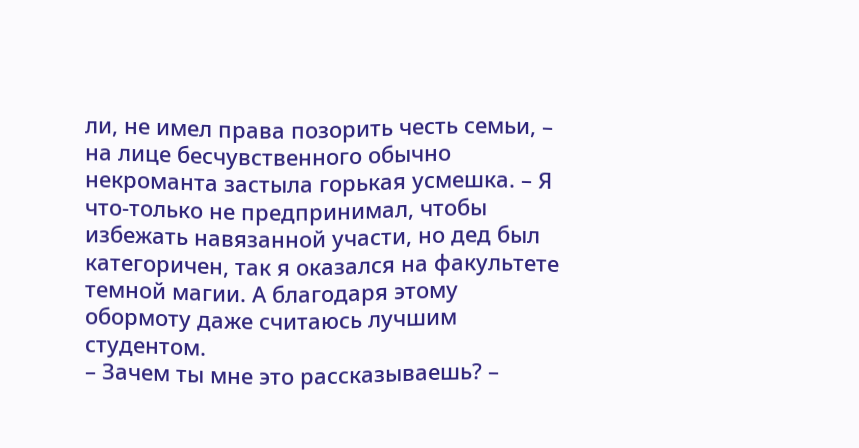ли, не имел права позорить честь семьи, – на лице бесчувственного обычно некроманта застыла горькая усмешка. – Я что-только не предпринимал, чтобы избежать навязанной участи, но дед был категоричен, так я оказался на факультете темной магии. А благодаря этому обормоту даже считаюсь лучшим студентом.
– Зачем ты мне это рассказываешь? –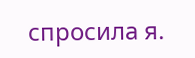спросила я.